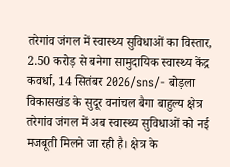तरेगांव जंगल में स्वास्थ्य सुविधाओं का विस्तार, 2.50 करोड़ से बनेगा सामुदायिक स्वास्थ्य केंद्र
कवर्धा, 14 सितंबर 2026/sns/- बोड़ला विकासखंड के सुदूर वनांचल बैगा बाहुल्य क्षेत्र तरेगांव जंगल में अब स्वास्थ्य सुविधाओं को नई मजबूती मिलने जा रही है। क्षेत्र के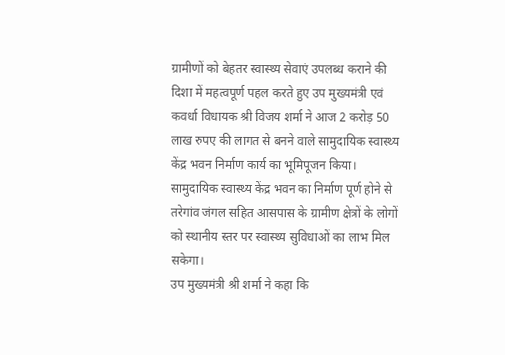ग्रामीणों को बेहतर स्वास्थ्य सेवाएं उपलब्ध कराने की दिशा में महत्वपूर्ण पहल करते हुए उप मुख्यमंत्री एवं कवर्धा विधायक श्री विजय शर्मा ने आज 2 करोड़ 50 लाख रुपए की लागत से बनने वाले सामुदायिक स्वास्थ्य केंद्र भवन निर्माण कार्य का भूमिपूजन किया। सामुदायिक स्वास्थ्य केंद्र भवन का निर्माण पूर्ण होने से तरेगांव जंगल सहित आसपास के ग्रामीण क्षेत्रों के लोगों को स्थानीय स्तर पर स्वास्थ्य सुविधाओं का लाभ मिल सकेगा।
उप मुख्यमंत्री श्री शर्मा ने कहा कि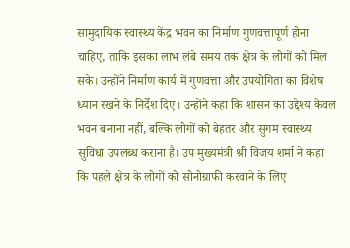सामुदायिक स्वास्थ्य केंद्र भवन का निर्माण गुणवत्तापूर्ण होना चाहिए, ताकि इसका लाभ लंबे समय तक क्षेत्र के लोगों को मिल सके। उन्होंने निर्माण कार्य में गुणवत्ता और उपयोगिता का विशेष ध्यान रखने के निर्देश दिए। उन्होंने कहा कि शासन का उद्देश्य केवल भवन बनाना नहीं, बल्कि लोगों को बेहतर और सुगम स्वास्थ्य सुविधा उपलब्ध कराना है। उप मुख्यमंत्री श्री विजय शर्मा ने कहा कि पहले क्षेत्र के लोगों को सोनोग्राफी करवाने के लिए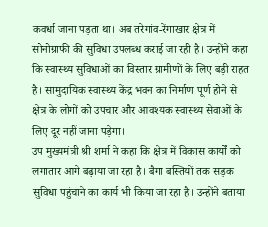कवर्धा जाना पड़ता था। अब तरेगांव-रेंगाखार क्षेत्र में सोनोग्राफी की सुविधा उपलब्ध कराई जा रही है। उन्होंने कहा कि स्वास्थ्य सुविधाओं का विस्तार ग्रामीणों के लिए बड़ी राहत है। सामुदायिक स्वास्थ्य केंद्र भवन का निर्माण पूर्ण होने से क्षेत्र के लोगों को उपचार और आवश्यक स्वास्थ्य सेवाओं के लिए दूर नहीं जाना पड़ेगा।
उप मुख्यमंत्री श्री शर्मा ने कहा कि क्षेत्र में विकास कार्यों को लगातार आगे बढ़ाया जा रहा है। बैगा बस्तियों तक सड़क सुविधा पहुंचाने का कार्य भी किया जा रहा है। उन्होंने बताया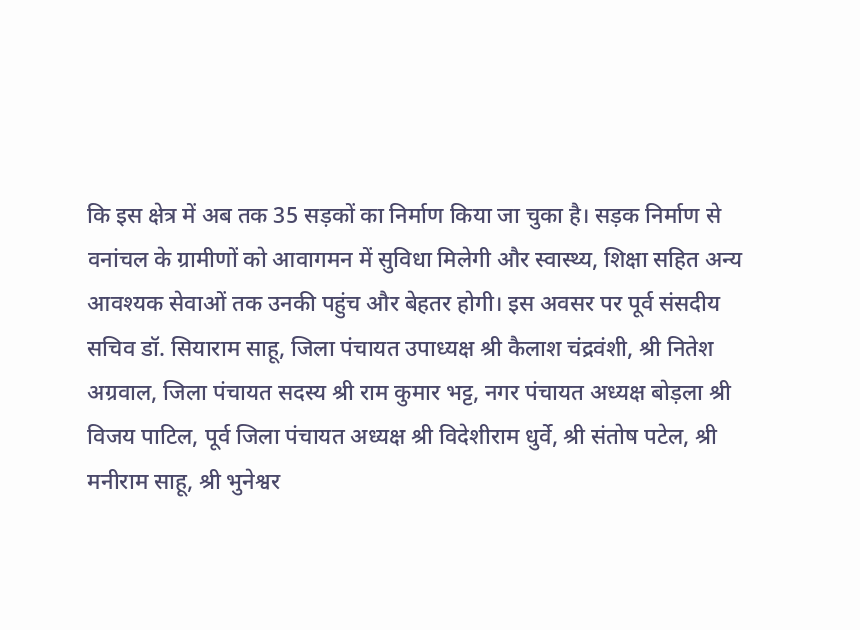कि इस क्षेत्र में अब तक 35 सड़कों का निर्माण किया जा चुका है। सड़क निर्माण से वनांचल के ग्रामीणों को आवागमन में सुविधा मिलेगी और स्वास्थ्य, शिक्षा सहित अन्य आवश्यक सेवाओं तक उनकी पहुंच और बेहतर होगी। इस अवसर पर पूर्व संसदीय सचिव डॉ. सियाराम साहू, जिला पंचायत उपाध्यक्ष श्री कैलाश चंद्रवंशी, श्री नितेश अग्रवाल, जिला पंचायत सदस्य श्री राम कुमार भट्ट, नगर पंचायत अध्यक्ष बोड़ला श्री विजय पाटिल, पूर्व जिला पंचायत अध्यक्ष श्री विदेशीराम धुर्वे, श्री संतोष पटेल, श्री मनीराम साहू, श्री भुनेश्वर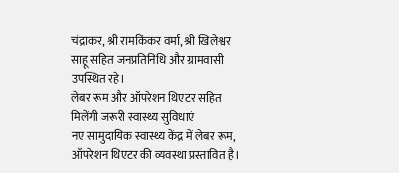चंद्राकर, श्री रामकिंकर वर्मा, श्री खिलेश्वर साहू सहित जनप्रतिनिधि और ग्रामवासी उपस्थित रहे।
लेबर रूम और ऑपरेशन थिएटर सहित मिलेंगी जरूरी स्वास्थ्य सुविधाएं
नए सामुदायिक स्वास्थ्य केंद्र में लेबर रूम, ऑपरेशन थिएटर की व्यवस्था प्रस्तावित है।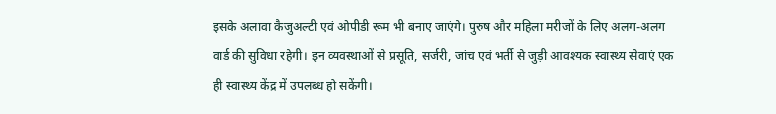इसके अलावा कैजुअल्टी एवं ओपीडी रूम भी बनाए जाएंगे। पुरुष और महिला मरीजों के लिए अलग-अलग वार्ड की सुविधा रहेगी। इन व्यवस्थाओं से प्रसूति, सर्जरी, जांच एवं भर्ती से जुड़ी आवश्यक स्वास्थ्य सेवाएं एक ही स्वास्थ्य केंद्र में उपलब्ध हो सकेंगी।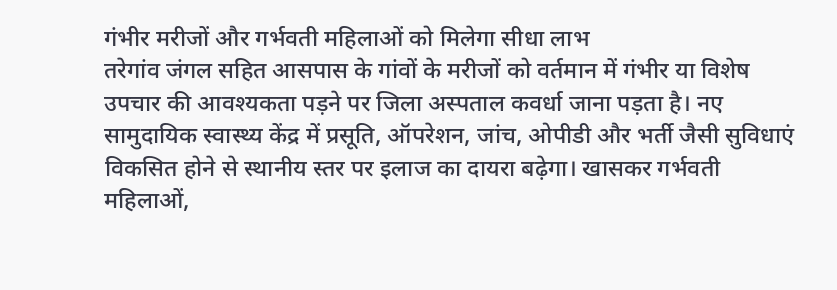गंभीर मरीजों और गर्भवती महिलाओं को मिलेगा सीधा लाभ
तरेगांव जंगल सहित आसपास के गांवों के मरीजों को वर्तमान में गंभीर या विशेष उपचार की आवश्यकता पड़ने पर जिला अस्पताल कवर्धा जाना पड़ता है। नए सामुदायिक स्वास्थ्य केंद्र में प्रसूति, ऑपरेशन, जांच, ओपीडी और भर्ती जैसी सुविधाएं विकसित होने से स्थानीय स्तर पर इलाज का दायरा बढ़ेगा। खासकर गर्भवती महिलाओं,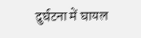दुर्घटना में घायल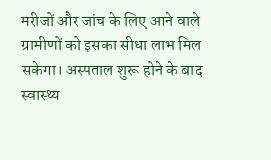मरीजों और जांच के लिए आने वाले ग्रामीणों को इसका सीधा लाभ मिल सकेगा। अस्पताल शुरू होने के बाद स्वास्थ्य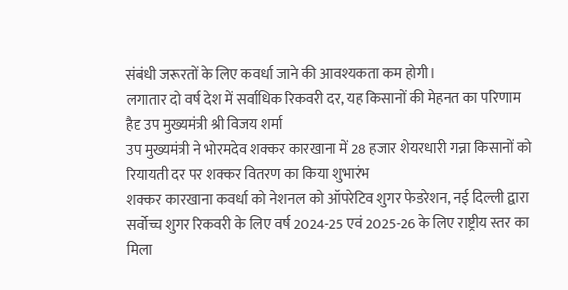संबंधी जरूरतों के लिए कवर्धा जाने की आवश्यकता कम होगी।
लगातार दो वर्ष देश में सर्वाधिक रिकवरी दर, यह किसानों की मेहनत का परिणाम हैदृ उप मुख्यमंत्री श्री विजय शर्मा
उप मुख्यमंत्री ने भोरमदेव शक्कर कारखाना में 28 हजार शेयरधारी गन्ना किसानों को रियायती दर पर शक्कर वितरण का किया शुभारंभ
शक्कर कारखाना कवर्धा को नेशनल को ऑपरेटिव शुगर फेडरेशन, नई दिल्ली द्वारा सर्वोच्च शुगर रिकवरी के लिए वर्ष 2024-25 एवं 2025-26 के लिए राष्ट्रीय स्तर का मिला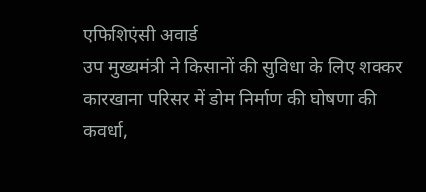एफिशिएंसी अवार्ड
उप मुख्यमंत्री ने किसानों की सुविधा के लिए शक्कर कारखाना परिसर में डोम निर्माण की घोषणा की
कवर्धा,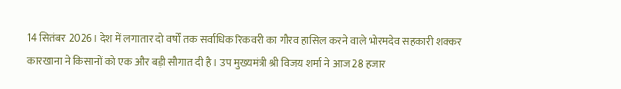14 सितंबर 2026। देश में लगातार दो वर्षों तक सर्वाधिक रिकवरी का गौरव हासिल करने वाले भोरमदेव सहकारी शक्कर कारखाना ने किसानों को एक और बड़ी सौगात दी है। उप मुख्यमंत्री श्री विजय शर्मा ने आज 28 हजार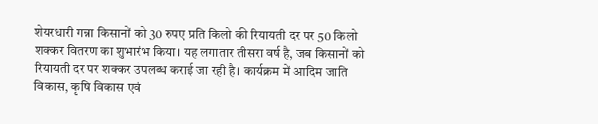शेयरधारी गन्ना किसानों को 30 रुपए प्रति किलो की रियायती दर पर 50 किलो शक्कर वितरण का शुभारंभ किया। यह लगातार तीसरा वर्ष है, जब किसानों को रियायती दर पर शक्कर उपलब्ध कराई जा रही है। कार्यक्रम में आदिम जाति विकास, कृषि विकास एवं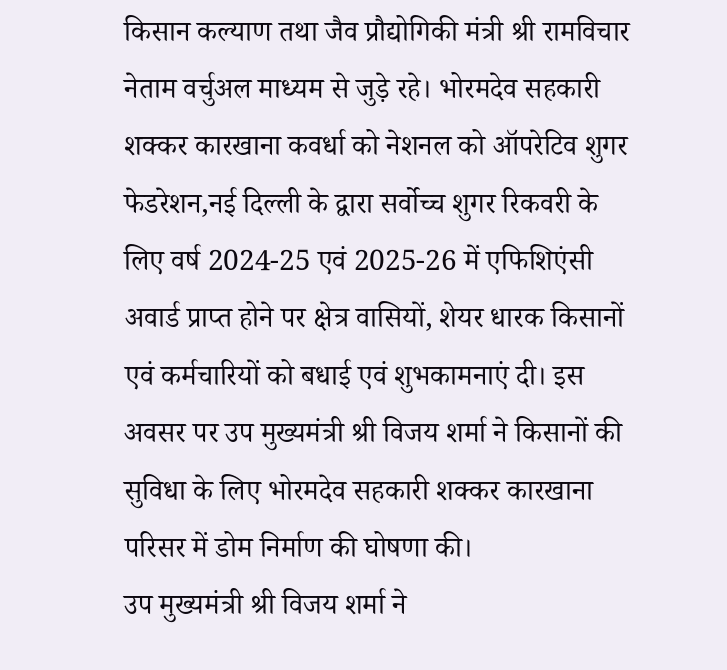किसान कल्याण तथा जैव प्रौद्योगिकी मंत्री श्री रामविचार नेताम वर्चुअल माध्यम से जुड़े रहे। भोरमदेव सहकारी शक्कर कारखाना कवर्धा को नेशनल को ऑपरेटिव शुगर फेडरेशन,नई दिल्ली के द्वारा सर्वोच्च शुगर रिकवरी के लिए वर्ष 2024-25 एवं 2025-26 में एफिशिएंसी अवार्ड प्राप्त होने पर क्षेत्र वासियों, शेयर धारक किसानों एवं कर्मचारियों को बधाई एवं शुभकामनाएं दी। इस अवसर पर उप मुख्यमंत्री श्री विजय शर्मा ने किसानों की सुविधा के लिए भोरमदेव सहकारी शक्कर कारखाना परिसर में डोम निर्माण की घोषणा की।
उप मुख्यमंत्री श्री विजय शर्मा ने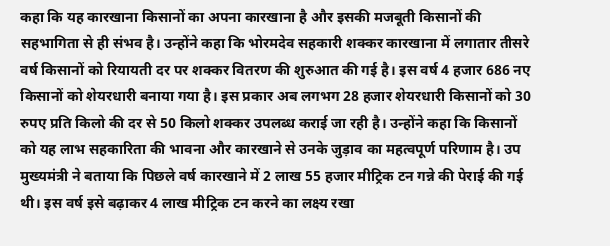कहा कि यह कारखाना किसानों का अपना कारखाना है और इसकी मजबूती किसानों की सहभागिता से ही संभव है। उन्होंने कहा कि भोरमदेव सहकारी शक्कर कारखाना में लगातार तीसरे वर्ष किसानों को रियायती दर पर शक्कर वितरण की शुरुआत की गई है। इस वर्ष 4 हजार 686 नए किसानों को शेयरधारी बनाया गया है। इस प्रकार अब लगभग 28 हजार शेयरधारी किसानों को 30 रुपए प्रति किलो की दर से 50 किलो शक्कर उपलब्ध कराई जा रही है। उन्होंने कहा कि किसानों को यह लाभ सहकारिता की भावना और कारखाने से उनके जुड़ाव का महत्वपूर्ण परिणाम है। उप मुख्यमंत्री ने बताया कि पिछले वर्ष कारखाने में 2 लाख 55 हजार मीट्रिक टन गन्ने की पेराई की गई थी। इस वर्ष इसे बढ़ाकर 4 लाख मीट्रिक टन करने का लक्ष्य रखा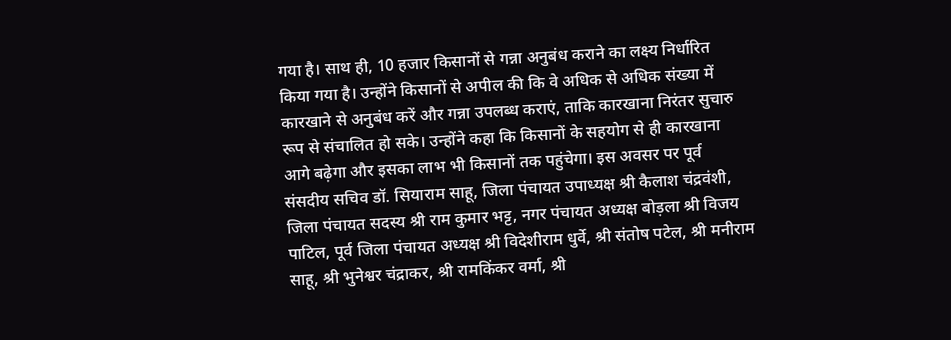गया है। साथ ही, 10 हजार किसानों से गन्ना अनुबंध कराने का लक्ष्य निर्धारित किया गया है। उन्होंने किसानों से अपील की कि वे अधिक से अधिक संख्या में कारखाने से अनुबंध करें और गन्ना उपलब्ध कराएं, ताकि कारखाना निरंतर सुचारु रूप से संचालित हो सके। उन्होंने कहा कि किसानों के सहयोग से ही कारखाना आगे बढ़ेगा और इसका लाभ भी किसानों तक पहुंचेगा। इस अवसर पर पूर्व संसदीय सचिव डॉ. सियाराम साहू, जिला पंचायत उपाध्यक्ष श्री कैलाश चंद्रवंशी, जिला पंचायत सदस्य श्री राम कुमार भट्ट, नगर पंचायत अध्यक्ष बोड़ला श्री विजय पाटिल, पूर्व जिला पंचायत अध्यक्ष श्री विदेशीराम धुर्वे, श्री संतोष पटेल, श्री मनीराम साहू, श्री भुनेश्वर चंद्राकर, श्री रामकिंकर वर्मा, श्री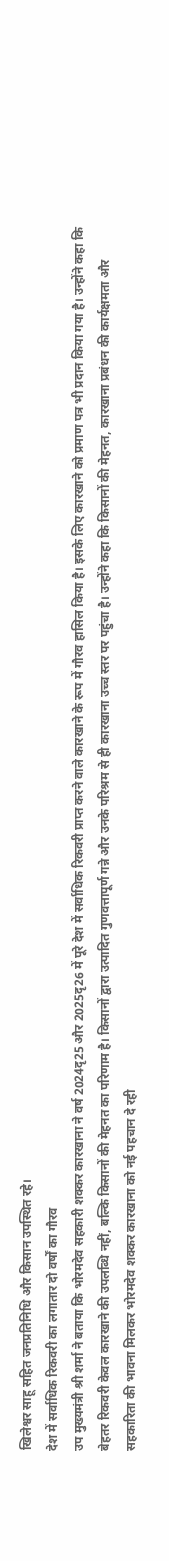खिलेश्वर साहू सहित जनप्रतिनिधि और किसान उपस्थित रहे।
देश में सर्वाधिक रिकवरी का लगातार दो वर्षों का गौरव
उप मुख्यमंत्री श्री शर्मा ने बताया कि भोरमदेव सहकारी शक्कर कारखाना ने वर्ष 2024दृ25 और 2025दृ26 में पूरे देश में सर्वाधिक रिकवरी प्राप्त करने वाले कारखाने के रूप में गौरव हासिल किया है। इसके लिए कारखाने को प्रमाण पत्र भी प्रदान किया गया है। उन्होंने कहा कि बेहतर रिकवरी केवल कारखाने की उपलब्धि नहीं, बल्कि किसानों की मेहनत का परिणाम है। किसानों द्वारा उत्पादित गुणवत्तापूर्ण गन्ने और उनके परिश्रम से ही कारखाना उच्च स्तर पर पहुंचा है। उन्होंने कहा कि किसानों की मेहनत, कारखाना प्रबंधन की कार्यक्षमता और सहकारिता की भावना मिलकर भोरमदेव शक्कर कारखाना को नई पहचान दे रही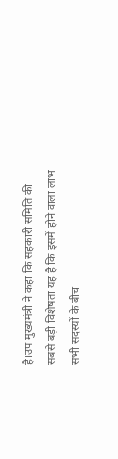है।उप मुख्यमंत्री ने कहा कि सहकारी समिति की सबसे बड़ी विशेषता यह है कि इसमें होने वाला लाभ सभी सदस्यों के बीच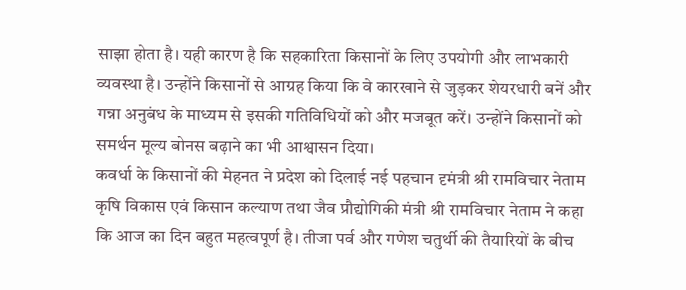साझा होता है। यही कारण है कि सहकारिता किसानों के लिए उपयोगी और लाभकारी व्यवस्था है। उन्होंने किसानों से आग्रह किया कि वे कारखाने से जुड़कर शेयरधारी बनें और गन्ना अनुबंध के माध्यम से इसकी गतिविधियों को और मजबूत करें। उन्होंने किसानों को समर्थन मूल्य बोनस बढ़ाने का भी आश्वासन दिया।
कवर्धा के किसानों की मेहनत ने प्रदेश को दिलाई नई पहचान दृमंत्री श्री रामविचार नेताम
कृषि विकास एवं किसान कल्याण तथा जैव प्रौद्योगिकी मंत्री श्री रामविचार नेताम ने कहा कि आज का दिन बहुत महत्वपूर्ण है। तीजा पर्व और गणेश चतुर्थी की तैयारियों के बीच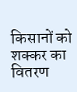किसानों को शक्कर का वितरण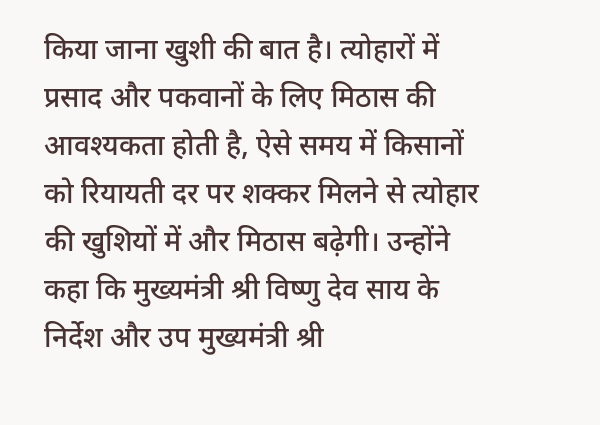किया जाना खुशी की बात है। त्योहारों में प्रसाद और पकवानों के लिए मिठास की आवश्यकता होती है, ऐसे समय में किसानों को रियायती दर पर शक्कर मिलने से त्योहार की खुशियों में और मिठास बढ़ेगी। उन्होंने कहा कि मुख्यमंत्री श्री विष्णु देव साय के निर्देश और उप मुख्यमंत्री श्री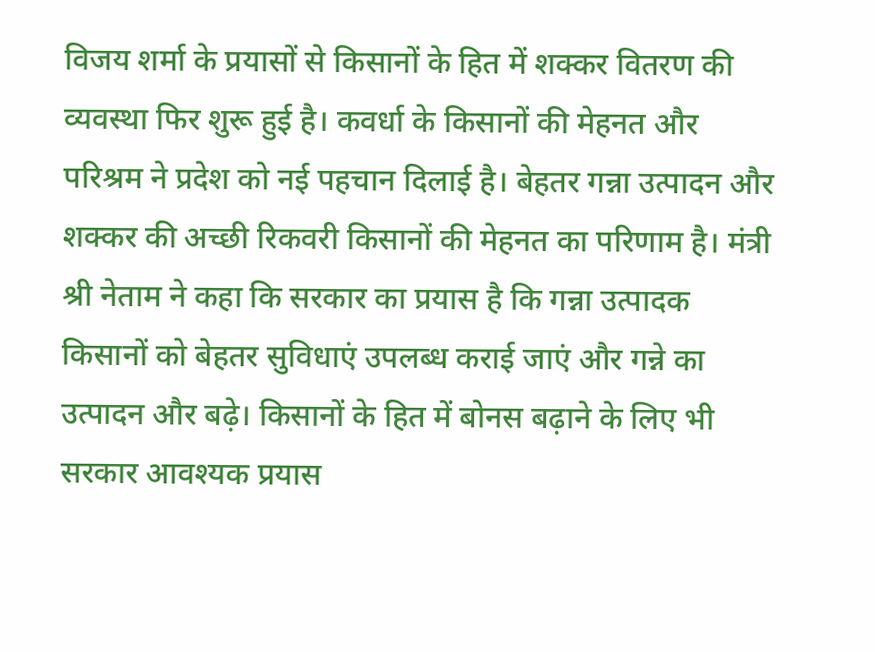विजय शर्मा के प्रयासों से किसानों के हित में शक्कर वितरण की व्यवस्था फिर शुरू हुई है। कवर्धा के किसानों की मेहनत और परिश्रम ने प्रदेश को नई पहचान दिलाई है। बेहतर गन्ना उत्पादन और शक्कर की अच्छी रिकवरी किसानों की मेहनत का परिणाम है। मंत्री श्री नेताम ने कहा कि सरकार का प्रयास है कि गन्ना उत्पादक किसानों को बेहतर सुविधाएं उपलब्ध कराई जाएं और गन्ने का उत्पादन और बढ़े। किसानों के हित में बोनस बढ़ाने के लिए भी सरकार आवश्यक प्रयास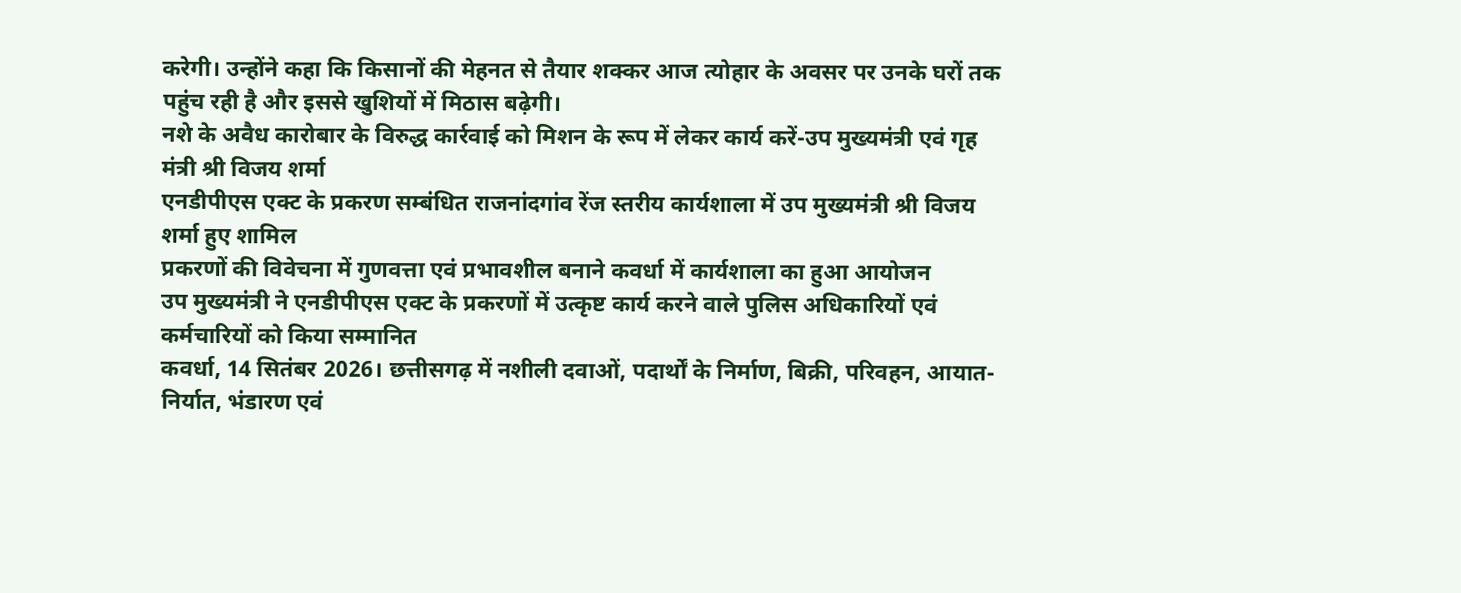करेगी। उन्होंने कहा कि किसानों की मेहनत से तैयार शक्कर आज त्योहार के अवसर पर उनके घरों तक पहुंच रही है और इससे खुशियों में मिठास बढ़ेगी।
नशे के अवैध कारोबार के विरुद्ध कार्रवाई को मिशन के रूप में लेकर कार्य करें-उप मुख्यमंत्री एवं गृह मंत्री श्री विजय शर्मा
एनडीपीएस एक्ट के प्रकरण सम्बंधित राजनांदगांव रेंज स्तरीय कार्यशाला में उप मुख्यमंत्री श्री विजय शर्मा हुए शामिल
प्रकरणों की विवेचना में गुणवत्ता एवं प्रभावशील बनाने कवर्धा में कार्यशाला का हुआ आयोजन
उप मुख्यमंत्री ने एनडीपीएस एक्ट के प्रकरणों में उत्कृष्ट कार्य करने वाले पुलिस अधिकारियों एवं कर्मचारियों को किया सम्मानित
कवर्धा, 14 सितंबर 2026। छत्तीसगढ़ में नशीली दवाओं, पदार्थों के निर्माण, बिक्री, परिवहन, आयात-निर्यात, भंडारण एवं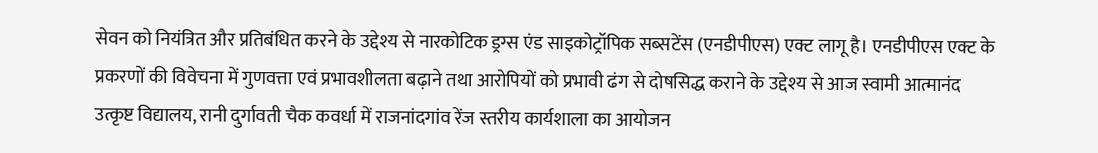सेवन को नियंत्रित और प्रतिबंधित करने के उद्देश्य से नारकोटिक ड्रग्स एंड साइकोट्रॉपिक सब्सटेंस (एनडीपीएस) एक्ट लागू है। एनडीपीएस एक्ट के प्रकरणों की विवेचना में गुणवत्ता एवं प्रभावशीलता बढ़ाने तथा आरोपियों को प्रभावी ढंग से दोषसिद्ध कराने के उद्देश्य से आज स्वामी आत्मानंद उत्कृष्ट विद्यालय, रानी दुर्गावती चैक कवर्धा में राजनांदगांव रेंज स्तरीय कार्यशाला का आयोजन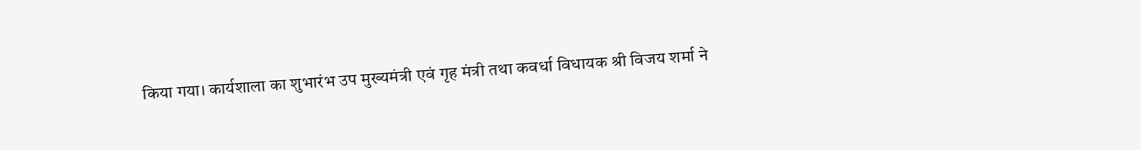किया गया। कार्यशाला का शुभारंभ उप मुख्यमंत्री एवं गृह मंत्री तथा कवर्धा विधायक श्री विजय शर्मा ने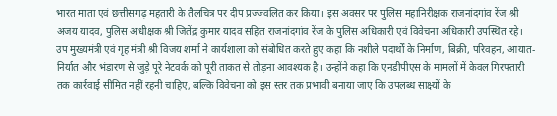भारत माता एवं छत्तीसगढ़ महतारी के तैलचित्र पर दीप प्रज्ज्वलित कर किया। इस अवसर पर पुलिस महानिरीक्षक राजनांदगांव रेंज श्री अजय यादव, पुलिस अधीक्षक श्री जितेंद्र कुमार यादव सहित राजनांदगांव रेंज के पुलिस अधिकारी एवं विवेचना अधिकारी उपस्थित रहे।
उप मुख्यमंत्री एवं गृह मंत्री श्री विजय शर्मा ने कार्यशाला को संबोधित करते हुए कहा कि नशीले पदार्थों के निर्माण, बिक्री, परिवहन, आयात-निर्यात और भंडारण से जुड़े पूरे नेटवर्क को पूरी ताकत से तोड़ना आवश्यक है। उन्होंने कहा कि एनडीपीएस के मामलों में केवल गिरफ्तारी तक कार्रवाई सीमित नहीं रहनी चाहिए, बल्कि विवेचना को इस स्तर तक प्रभावी बनाया जाए कि उपलब्ध साक्ष्यों के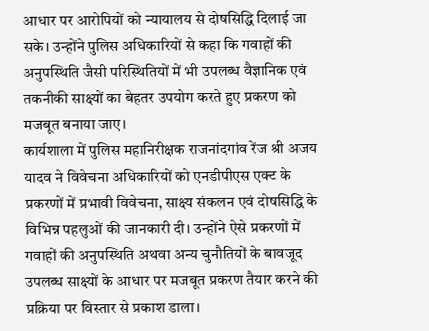आधार पर आरोपियों को न्यायालय से दोषसिद्धि दिलाई जा सके। उन्होंने पुलिस अधिकारियों से कहा कि गवाहों की अनुपस्थिति जैसी परिस्थितियों में भी उपलब्ध वैज्ञानिक एवं तकनीकी साक्ष्यों का बेहतर उपयोग करते हुए प्रकरण को मजबूत बनाया जाए।
कार्यशाला में पुलिस महानिरीक्षक राजनांदगांव रेंज श्री अजय यादव ने विवेचना अधिकारियों को एनडीपीएस एक्ट के प्रकरणों में प्रभावी विवेचना, साक्ष्य संकलन एवं दोषसिद्धि के विभिन्न पहलुओं की जानकारी दी। उन्होंने ऐसे प्रकरणों में गवाहों की अनुपस्थिति अथवा अन्य चुनौतियों के बावजूद उपलब्ध साक्ष्यों के आधार पर मजबूत प्रकरण तैयार करने की प्रक्रिया पर विस्तार से प्रकाश डाला।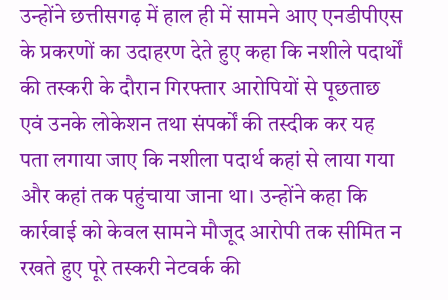उन्होंने छत्तीसगढ़ में हाल ही में सामने आए एनडीपीएस के प्रकरणों का उदाहरण देते हुए कहा कि नशीले पदार्थों की तस्करी के दौरान गिरफ्तार आरोपियों से पूछताछ एवं उनके लोकेशन तथा संपर्कों की तस्दीक कर यह पता लगाया जाए कि नशीला पदार्थ कहां से लाया गया और कहां तक पहुंचाया जाना था। उन्होंने कहा कि कार्रवाई को केवल सामने मौजूद आरोपी तक सीमित न रखते हुए पूरे तस्करी नेटवर्क की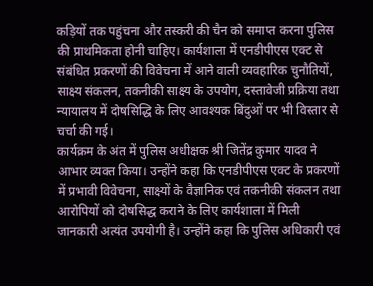कड़ियों तक पहुंचना और तस्करी की चैन को समाप्त करना पुलिस की प्राथमिकता होनी चाहिए। कार्यशाला में एनडीपीएस एक्ट से संबंधित प्रकरणों की विवेचना में आने वाली व्यवहारिक चुनौतियों, साक्ष्य संकलन, तकनीकी साक्ष्य के उपयोग, दस्तावेजी प्रक्रिया तथा न्यायालय में दोषसिद्धि के लिए आवश्यक बिंदुओं पर भी विस्तार से चर्चा की गई।
कार्यक्रम के अंत में पुलिस अधीक्षक श्री जितेंद्र कुमार यादव ने आभार व्यक्त किया। उन्होंने कहा कि एनडीपीएस एक्ट के प्रकरणों में प्रभावी विवेचना, साक्ष्यों के वैज्ञानिक एवं तकनीकी संकलन तथा आरोपियों को दोषसिद्ध कराने के लिए कार्यशाला में मिली जानकारी अत्यंत उपयोगी है। उन्होंने कहा कि पुलिस अधिकारी एवं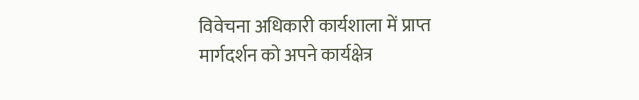विवेचना अधिकारी कार्यशाला में प्राप्त मार्गदर्शन को अपने कार्यक्षेत्र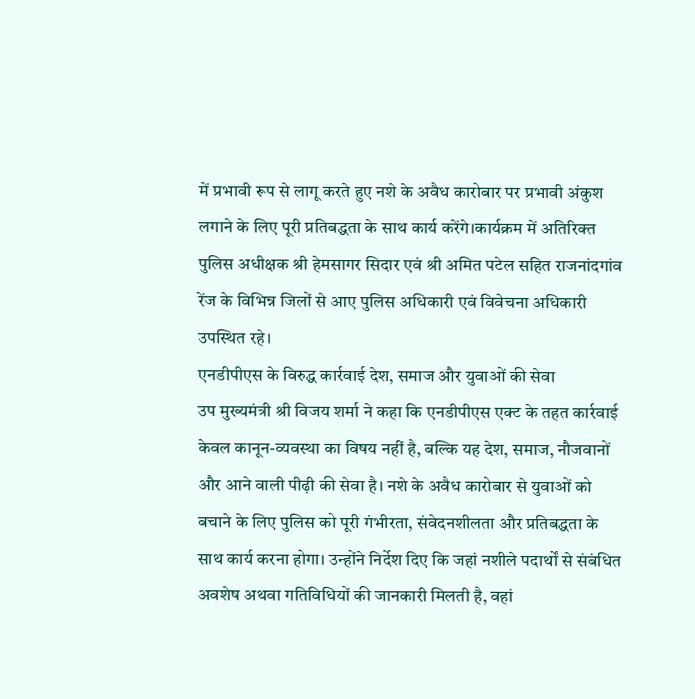में प्रभावी रूप से लागू करते हुए नशे के अवैध कारोबार पर प्रभावी अंकुश लगाने के लिए पूरी प्रतिबद्धता के साथ कार्य करेंगे।कार्यक्रम में अतिरिक्त पुलिस अधीक्षक श्री हेमसागर सिदार एवं श्री अमित पटेल सहित राजनांदगांव रेंज के विभिन्न जिलों से आए पुलिस अधिकारी एवं विवेचना अधिकारी उपस्थित रहे।
एनडीपीएस के विरुद्ध कार्रवाई देश, समाज और युवाओं की सेवा
उप मुख्यमंत्री श्री विजय शर्मा ने कहा कि एनडीपीएस एक्ट के तहत कार्रवाई केवल कानून-व्यवस्था का विषय नहीं है, बल्कि यह देश, समाज, नौजवानों और आने वाली पीढ़ी की सेवा है। नशे के अवैध कारोबार से युवाओं को बचाने के लिए पुलिस को पूरी गंभीरता, संवेदनशीलता और प्रतिबद्धता के साथ कार्य करना होगा। उन्होंने निर्देश दिए कि जहां नशीले पदार्थों से संबंधित अवशेष अथवा गतिविधियों की जानकारी मिलती है, वहां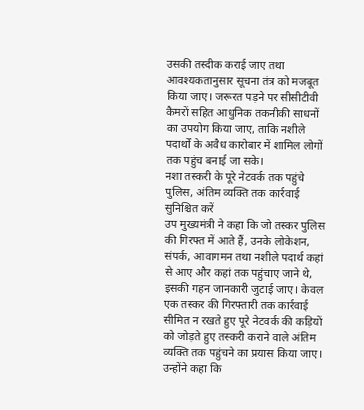उसकी तस्दीक कराई जाए तथा आवश्यकतानुसार सूचना तंत्र को मजबूत किया जाए। जरूरत पड़ने पर सीसीटीवी कैमरों सहित आधुनिक तकनीकी साधनों का उपयोग किया जाए, ताकि नशीले पदार्थों के अवैध कारोबार में शामिल लोगों तक पहुंच बनाई जा सके।
नशा तस्करी के पूरे नेटवर्क तक पहुंचे पुलिस, अंतिम व्यक्ति तक कार्रवाई सुनिश्चित करें
उप मुख्यमंत्री ने कहा कि जो तस्कर पुलिस की गिरफ्त में आते हैं, उनके लोकेशन, संपर्क, आवागमन तथा नशीले पदार्थ कहां से आए और कहां तक पहुंचाए जाने थे, इसकी गहन जानकारी जुटाई जाए। केवल एक तस्कर की गिरफ्तारी तक कार्रवाई सीमित न रखते हुए पूरे नेटवर्क की कड़ियों को जोड़ते हुए तस्करी कराने वाले अंतिम व्यक्ति तक पहुंचने का प्रयास किया जाए। उन्होंने कहा कि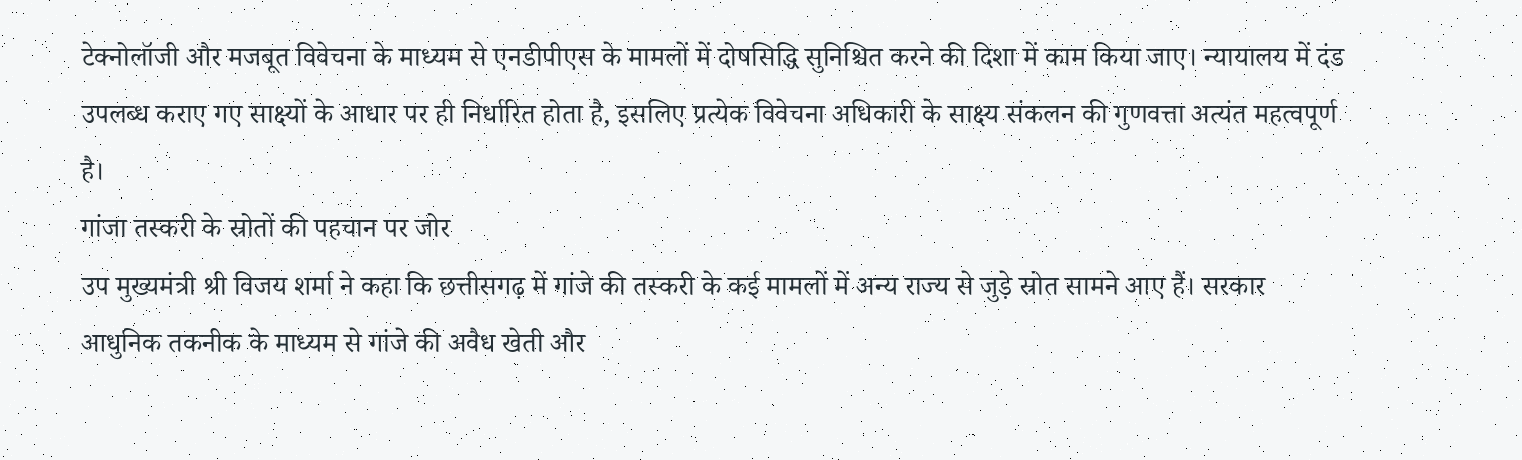टेक्नोलॉजी और मजबूत विवेचना के माध्यम से एनडीपीएस के मामलों में दोषसिद्धि सुनिश्चित करने की दिशा में काम किया जाए। न्यायालय में दंड उपलब्ध कराए गए साक्ष्यों के आधार पर ही निर्धारित होता है, इसलिए प्रत्येक विवेचना अधिकारी के साक्ष्य संकलन की गुणवत्ता अत्यंत महत्वपूर्ण है।
गांजा तस्करी के स्रोतों की पहचान पर जोर
उप मुख्यमंत्री श्री विजय शर्मा ने कहा कि छत्तीसगढ़ में गांजे की तस्करी के कई मामलों में अन्य राज्य से जुड़े स्रोत सामने आए हैं। सरकार आधुनिक तकनीक के माध्यम से गांजे की अवैध खेती और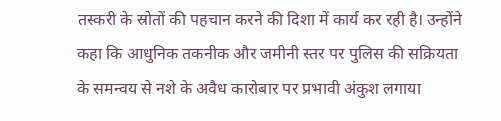तस्करी के स्रोतों की पहचान करने की दिशा में कार्य कर रही है। उन्होंने कहा कि आधुनिक तकनीक और जमीनी स्तर पर पुलिस की सक्रियता के समन्वय से नशे के अवैध कारोबार पर प्रभावी अंकुश लगाया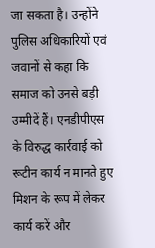जा सकता है। उन्होंने पुलिस अधिकारियों एवं जवानों से कहा कि समाज को उनसे बड़ी उम्मीदें हैं। एनडीपीएस के विरुद्ध कार्रवाई को रूटीन कार्य न मानते हुए मिशन के रूप में लेकर कार्य करें और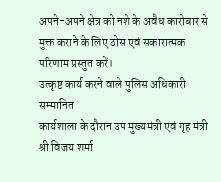अपने-अपने क्षेत्र को नशे के अवैध कारोबार से मुक्त कराने के लिए ठोस एवं सकारात्मक परिणाम प्रस्तुत करें।
उत्कृष्ट कार्य करने वाले पुलिस अधिकारी सम्मानित
कार्यशाला के दौरान उप मुख्यमंत्री एवं गृह मंत्री श्री विजय शर्मा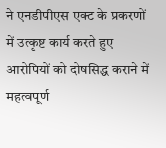ने एनडीपीएस एक्ट के प्रकरणों में उत्कृष्ट कार्य करते हुए आरोपियों को दोषसिद्ध कराने में महत्वपूर्ण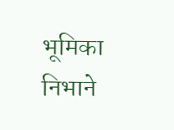भूमिका निभाने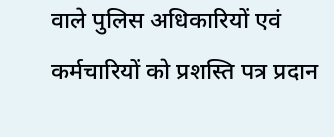वाले पुलिस अधिकारियों एवं कर्मचारियों को प्रशस्ति पत्र प्रदान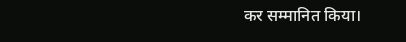कर सम्मानित किया।